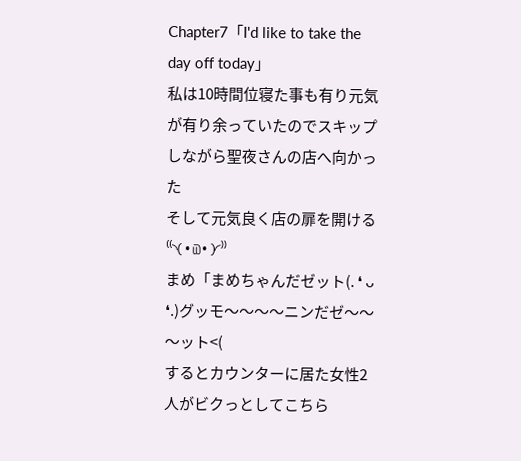Chapter7「I'd like to take the day off today」
私は10時間位寝た事も有り元気が有り余っていたのでスキップしながら聖夜さんの店へ向かった
そして元気良く店の扉を開ける⁽⁽◝( •௰• )◜⁾⁾
まめ「まめちゃんだゼット(. ❛ ᴗ ❛.)グッモ〜〜〜〜ニンだゼ〜〜〜ット<(
するとカウンターに居た女性2人がビクっとしてこちら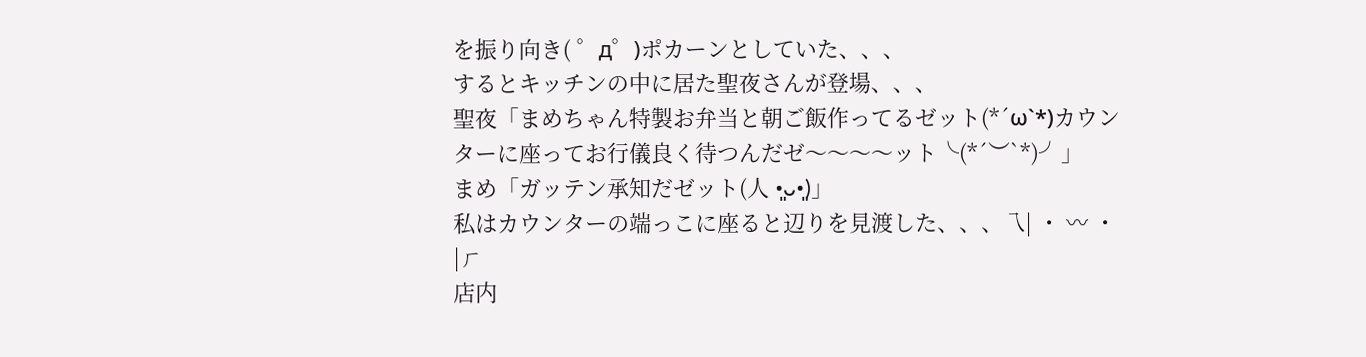を振り向き( ゜д゜)ポカーンとしていた、、、
するとキッチンの中に居た聖夜さんが登場、、、
聖夜「まめちゃん特製お弁当と朝ご飯作ってるゼット(*´ω`*)カウンターに座ってお行儀良く待つんだゼ〜〜〜〜ット╰(*´︶`*)╯」
まめ「ガッテン承知だゼット(人 •͈ᴗ•͈)」
私はカウンターの端っこに座ると辺りを見渡した、、、乁| ・ 〰 ・ |ㄏ
店内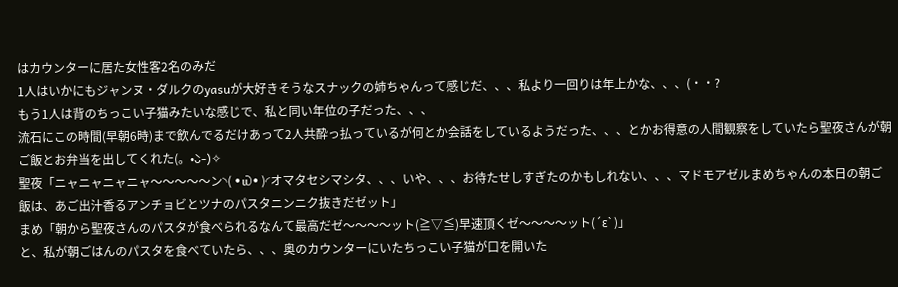はカウンターに居た女性客2名のみだ
1人はいかにもジャンヌ・ダルクのyasuが大好きそうなスナックの姉ちゃんって感じだ、、、私より一回りは年上かな、、、(・・?
もう1人は背のちっこい子猫みたいな感じで、私と同い年位の子だった、、、
流石にこの時間(早朝6時)まで飲んでるだけあって2人共酔っ払っているが何とか会話をしているようだった、、、とかお得意の人間観察をしていたら聖夜さんが朝ご飯とお弁当を出してくれた(。•̀ᴗ-)✧
聖夜「ニャニャニャニャ〜〜〜〜〜ン◝( •௰• )◜オマタセシマシタ、、、いや、、、お待たせしすぎたのかもしれない、、、マドモアゼルまめちゃんの本日の朝ご飯は、あご出汁香るアンチョビとツナのパスタニンニク抜きだゼット」
まめ「朝から聖夜さんのパスタが食べられるなんて最高だゼ〜〜〜〜ット(≧▽≦)早速頂くゼ〜〜〜〜ット(´ε` )」
と、私が朝ごはんのパスタを食べていたら、、、奥のカウンターにいたちっこい子猫が口を開いた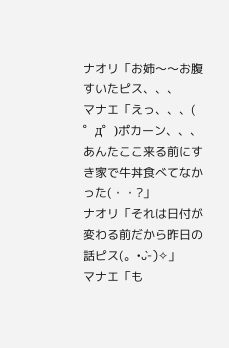ナオリ「お姉〜〜お腹すいたピス、、、
マナエ「えっ、、、( ゜д゜)ポカーン、、、あんたここ来る前にすき家で牛丼食べてなかった(・・?」
ナオリ「それは日付が変わる前だから昨日の話ピス(。•̀ᴗ-)✧」
マナエ「も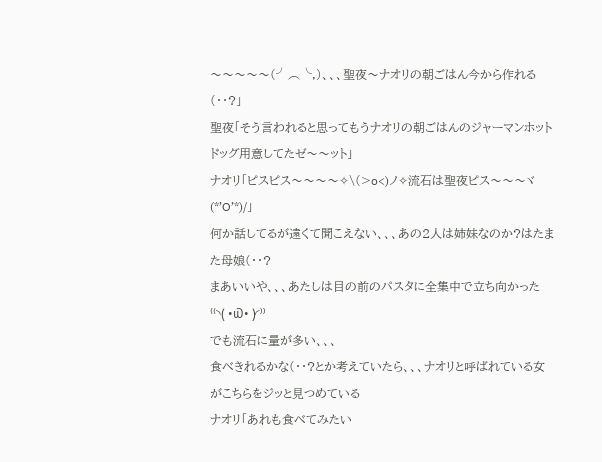〜〜〜〜〜(╯︵╰,)、、、聖夜〜ナオリの朝ごはん今から作れる(・・?」
聖夜「そう言われると思ってもうナオリの朝ごはんのジャーマンホットドッグ用意してたゼ〜〜ット」
ナオリ「ピスピス〜〜〜〜✧\(>o<)ノ✧流石は聖夜ピス〜〜〜ヾ(*’O’*)/」
何か話してるが遠くて聞こえない、、、あの2人は姉妹なのか?はたまた母娘(・・?
まあいいや、、、あたしは目の前のパスタに全集中で立ち向かった⁽⁽◝( •௰• )◜⁾⁾
でも流石に量が多い、、、
食べきれるかな(・・?とか考えていたら、、、ナオリと呼ばれている女がこちらをジッと見つめている
ナオリ「あれも食べてみたい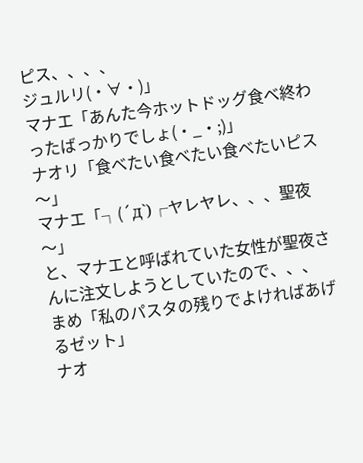ピス、、、、
ジュルリ(・∀・)」
マナエ「あんた今ホットドッグ食べ終わったばっかりでしょ(・_・;)」
ナオリ「食べたい食べたい食べたいピス〜」
マナエ「┐(´д`)┌ヤレヤレ、、、聖夜〜」
と、マナエと呼ばれていた女性が聖夜さんに注文しようとしていたので、、、
まめ「私のパスタの残りでよければあげるゼット」
ナオ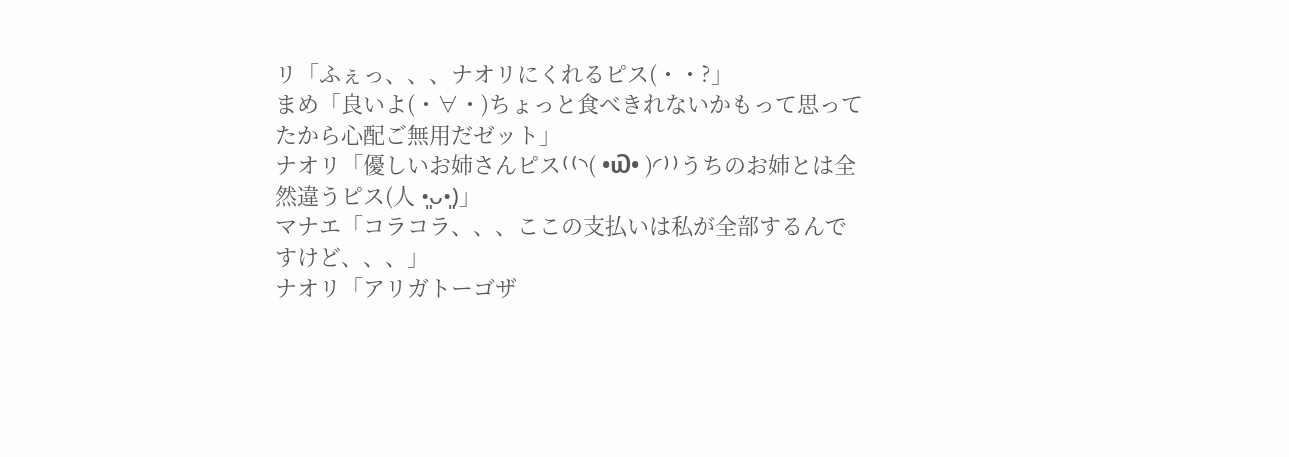リ「ふぇっ、、、ナオリにくれるピス(・・?」
まめ「良いよ(・∀・)ちょっと食べきれないかもって思ってたから心配ご無用だゼット」
ナオリ「優しいお姉さんピス⁽⁽◝( •௰• )◜⁾⁾うちのお姉とは全然違うピス(人 •͈ᴗ•͈)」
マナエ「コラコラ、、、ここの支払いは私が全部するんですけど、、、」
ナオリ「アリガトーゴザ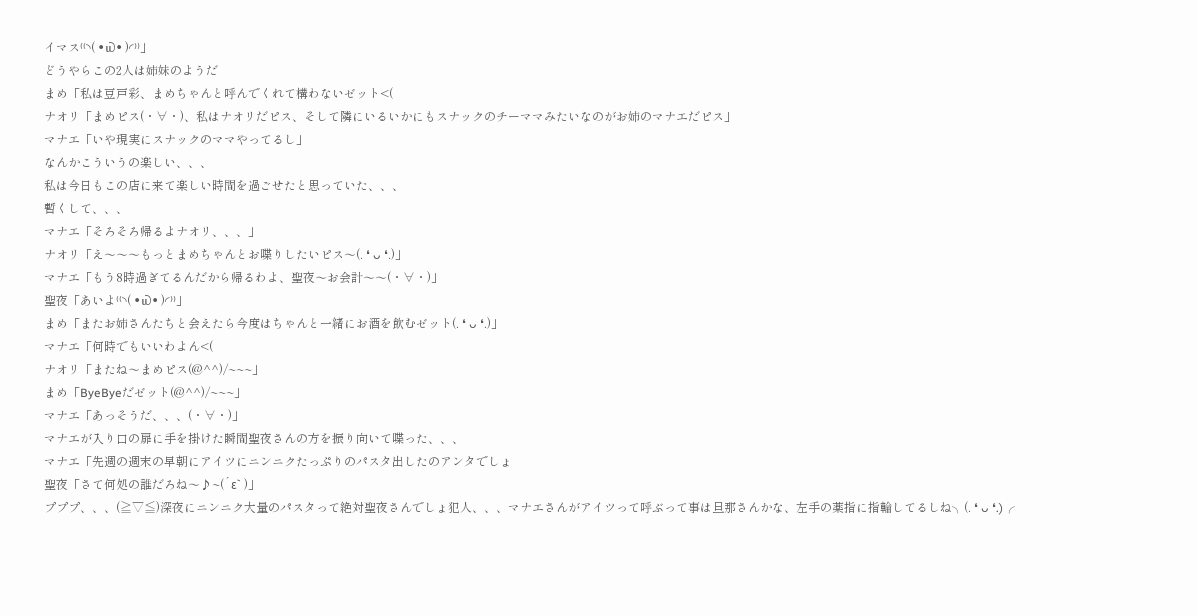イマス⁽⁽◝( •௰• )◜⁾⁾」
どうやらこの2人は姉妹のようだ
まめ「私は豆戸彩、まめちゃんと呼んでくれて構わないゼット<(
ナオリ「まめピス(・∀・)、私はナオリだピス、そして隣にいるいかにもスナックのチーママみたいなのがお姉のマナエだピス」
マナエ「いや現実にスナックのママやってるし」
なんかこういうの楽しい、、、
私は今日もこの店に来て楽しい時間を過ごせたと思っていた、、、
暫くして、、、
マナエ「そろそろ帰るよナオリ、、、」
ナオリ「え〜〜〜もっとまめちゃんとお喋りしたいピス〜(. ❛ ᴗ ❛.)」
マナエ「もう8時過ぎてるんだから帰るわよ、聖夜〜お会計〜〜(・∀・)」
聖夜「あいよ⁽⁽◝( •௰• )◜⁾⁾」
まめ「またお姉さんたちと会えたら今度はちゃんと一緒にお酒を飲むゼット(. ❛ ᴗ ❛.)」
マナエ「何時でもいいわよん<(
ナオリ「またね〜まめピス(@^^)/~~~」
まめ「ByeByeだゼット(@^^)/~~~」
マナエ「あっそうだ、、、(・∀・)」
マナエが入り口の扉に手を掛けた瞬間聖夜さんの方を振り向いて喋った、、、
マナエ「先週の週末の早朝にアイツにニンニクたっぷりのパスタ出したのアンタでしょ
聖夜「さて何処の誰だろね〜♪~(´ε` )」
プププ、、、(≧▽≦)深夜にニンニク大量のパスタって絶対聖夜さんでしょ犯人、、、マナエさんがアイツって呼ぶって事は旦那さんかな、左手の薬指に指輪してるしね╮(. ❛ ᴗ ❛.)╭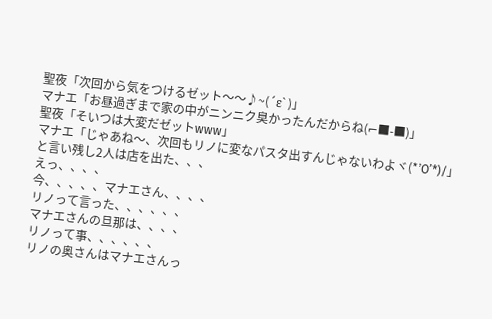聖夜「次回から気をつけるゼット〜〜♪~(´ε` )」
マナエ「お昼過ぎまで家の中がニンニク臭かったんだからね(⌐■-■)」
聖夜「そいつは大変だゼットwww」
マナエ「じゃあね〜、次回もリノに変なパスタ出すんじゃないわよヾ(*’O’*)/」
と言い残し2人は店を出た、、、
えっ、、、、
今、、、、、マナエさん、、、、
リノって言った、、、、、、
マナエさんの旦那は、、、、
リノって事、、、、、、
リノの奥さんはマナエさんっ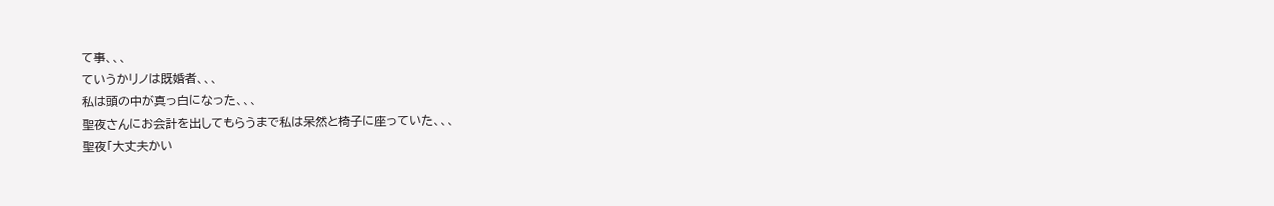て事、、、
ていうかリノは既婚者、、、
私は頭の中が真っ白になった、、、
聖夜さんにお会計を出してもらうまで私は呆然と椅子に座っていた、、、
聖夜「大丈夫かい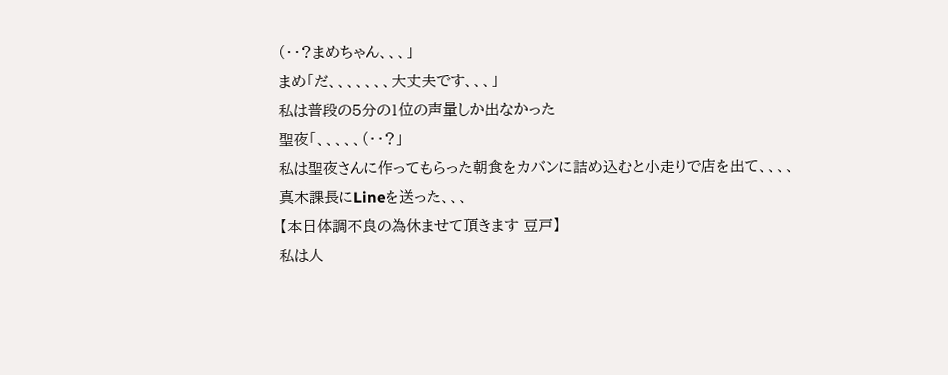(・・?まめちゃん、、、」
まめ「だ、、、、、、、大丈夫です、、、」
私は普段の5分の1位の声量しか出なかった
聖夜「、、、、、(・・?」
私は聖夜さんに作ってもらった朝食をカバンに詰め込むと小走りで店を出て、、、、
真木課長にLineを送った、、、
【本日体調不良の為休ませて頂きます 豆戸】
私は人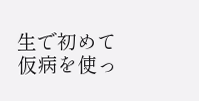生で初めて仮病を使っ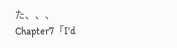た、、、
Chapter7「I'd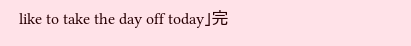like to take the day off today」完